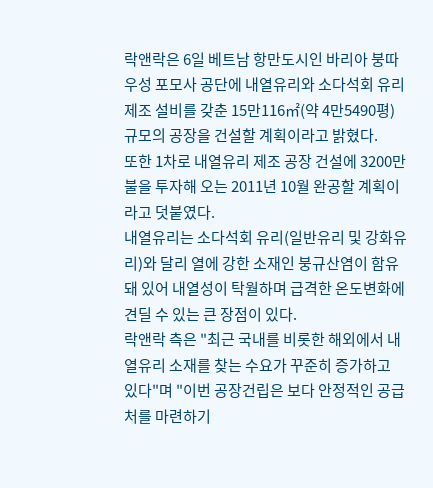락앤락은 6일 베트남 항만도시인 바리아 붕따우성 포모사 공단에 내열유리와 소다석회 유리 제조 설비를 갖춘 15만116㎡(약 4만5490평) 규모의 공장을 건설할 계획이라고 밝혔다.
또한 1차로 내열유리 제조 공장 건설에 3200만불을 투자해 오는 2011년 10월 완공할 계획이라고 덧붙였다.
내열유리는 소다석회 유리(일반유리 및 강화유리)와 달리 열에 강한 소재인 붕규산염이 함유돼 있어 내열성이 탁월하며 급격한 온도변화에 견딜 수 있는 큰 장점이 있다.
락앤락 측은 "최근 국내를 비롯한 해외에서 내열유리 소재를 찾는 수요가 꾸준히 증가하고 있다"며 "이번 공장건립은 보다 안정적인 공급처를 마련하기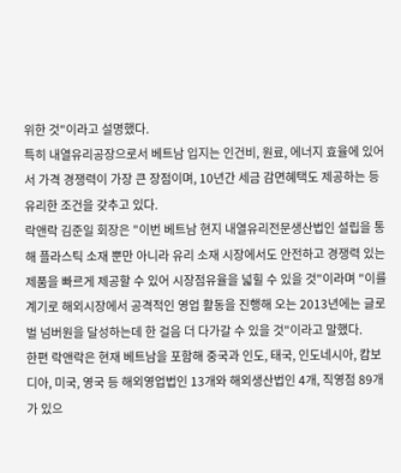위한 것"이라고 설명했다.
특히 내열유리공장으로서 베트남 입지는 인건비, 원료, 에너지 효율에 있어서 가격 경쟁력이 가장 큰 장점이며, 10년간 세금 감면혜택도 제공하는 등 유리한 조건을 갖추고 있다.
락앤락 김준일 회장은 "이번 베트남 현지 내열유리전문생산법인 설립을 통해 플라스틱 소재 뿐만 아니라 유리 소재 시장에서도 안전하고 경쟁력 있는 제품을 빠르게 제공할 수 있어 시장점유율을 넓힐 수 있을 것"이라며 "이를 계기로 해외시장에서 공격적인 영업 활동을 진행해 오는 2013년에는 글로벌 넘버원을 달성하는데 한 걸음 더 다가갈 수 있을 것"이라고 말했다.
한편 락앤락은 현재 베트남을 포함해 중국과 인도, 태국, 인도네시아, 캄보디아, 미국, 영국 등 해외영업법인 13개와 해외생산법인 4개, 직영점 89개가 있으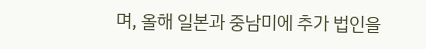며, 올해 일본과 중남미에 추가 법인을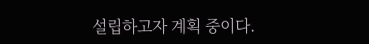설립하고자 계획 중이다.